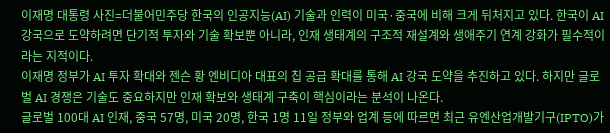이재명 대통령 사진=더불어민주당 한국의 인공지능(AI) 기술과 인력이 미국·중국에 비해 크게 뒤처지고 있다. 한국이 AI 강국으로 도약하려면 단기적 투자와 기술 확보뿐 아니라, 인재 생태계의 구조적 재설계와 생애주기 연계 강화가 필수적이라는 지적이다.
이재명 정부가 AI 투자 확대와 젠슨 황 엔비디아 대표의 칩 공급 확대를 통해 AI 강국 도약을 추진하고 있다. 하지만 글로벌 AI 경쟁은 기술도 중요하지만 인재 확보와 생태계 구축이 핵심이라는 분석이 나온다.
글로벌 100대 AI 인재, 중국 57명, 미국 20명, 한국 1명 11일 정부와 업계 등에 따르면 최근 유엔산업개발기구(IPTO)가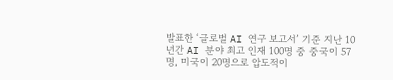발표한 ‘글로벌 AI 연구 보고서’ 기준 지난 10년간 AI 분야 최고 인재 100명 중 중국이 57명, 미국이 20명으로 압도적이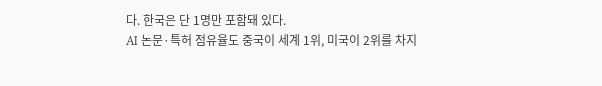다. 한국은 단 1명만 포함돼 있다.
AI 논문·특허 점유율도 중국이 세계 1위, 미국이 2위를 차지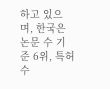하고 있으며, 한국은 논문 수 기준 6위, 특허 수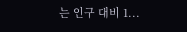는 인구 대비 1...